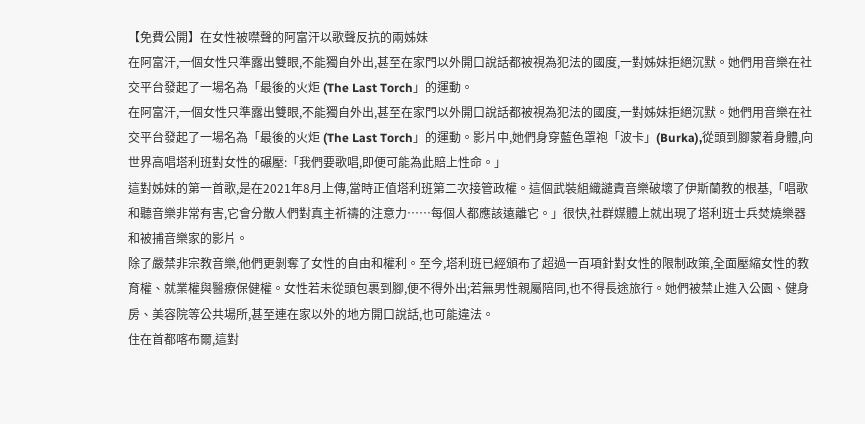【免費公開】在女性被噤聲的阿富汗以歌聲反抗的兩姊妹
在阿富汗,一個女性只準露出雙眼,不能獨自外出,甚至在家門以外開口說話都被視為犯法的國度,一對姊妹拒絕沉默。她們用音樂在社交平台發起了一場名為「最後的火炬 (The Last Torch」的運動。
在阿富汗,一個女性只準露出雙眼,不能獨自外出,甚至在家門以外開口說話都被視為犯法的國度,一對姊妹拒絕沉默。她們用音樂在社交平台發起了一場名為「最後的火炬 (The Last Torch」的運動。影片中,她們身穿藍色罩袍「波卡」(Burka),從頭到腳蒙着身體,向世界高唱塔利班對女性的碾壓:「我們要歌唱,即便可能為此賠上性命。」
這對姊妹的第一首歌,是在2021年8月上傳,當時正值塔利班第二次接管政權。這個武裝組織譴責音樂破壞了伊斯蘭教的根基,「唱歌和聽音樂非常有害,它會分散人們對真主祈禱的注意力……每個人都應該遠離它。」很快,社群媒體上就出現了塔利班士兵焚燒樂器和被捕音樂家的影片。
除了嚴禁非宗教音樂,他們更剝奪了女性的自由和權利。至今,塔利班已經頒布了超過一百項針對女性的限制政策,全面壓縮女性的教育權、就業權與醫療保健權。女性若未從頭包裹到腳,便不得外出;若無男性親屬陪同,也不得長途旅行。她們被禁止進入公園、健身房、美容院等公共場所,甚至連在家以外的地方開口說話,也可能違法。
住在首都喀布爾,這對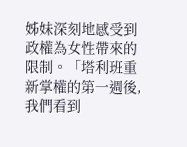姊妹深刻地感受到政權為女性帶來的限制。「塔利班重新掌權的第一週後,我們看到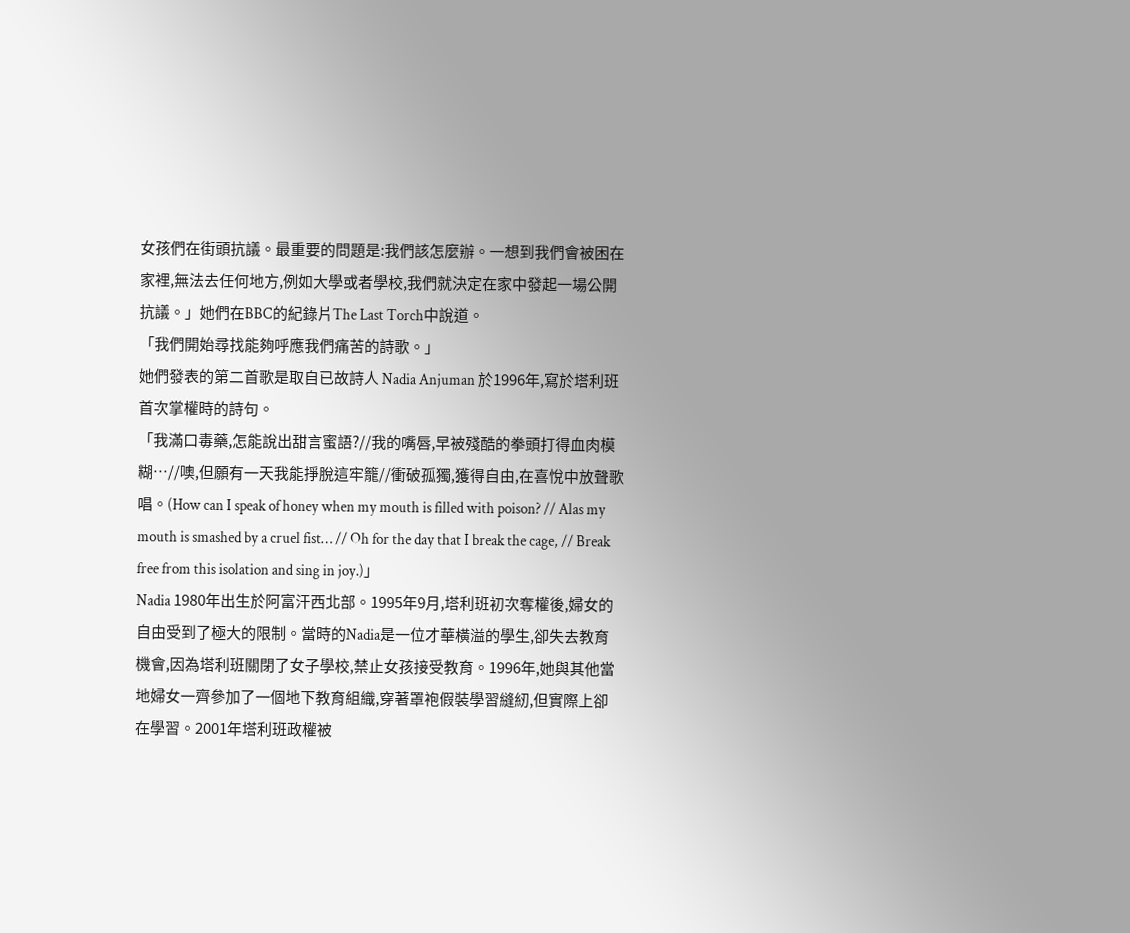女孩們在街頭抗議。最重要的問題是:我們該怎麼辦。一想到我們會被困在家裡,無法去任何地方,例如大學或者學校,我們就決定在家中發起一場公開抗議。」她們在BBC的紀錄片The Last Torch中說道。
「我們開始尋找能夠呼應我們痛苦的詩歌。」
她們發表的第二首歌是取自已故詩人 Nadia Anjuman 於1996年,寫於塔利班首次掌權時的詩句。
「我滿口毒藥,怎能說出甜言蜜語?//我的嘴唇,早被殘酷的拳頭打得血肉模糊…//噢,但願有一天我能掙脫這牢籠//衝破孤獨,獲得自由,在喜悅中放聲歌唱。(How can I speak of honey when my mouth is filled with poison? // Alas my mouth is smashed by a cruel fist… // Oh for the day that I break the cage, // Break free from this isolation and sing in joy.)」
Nadia 1980年出生於阿富汗西北部。1995年9月,塔利班初次奪權後,婦女的自由受到了極大的限制。當時的Nadia是一位才華橫溢的學生,卻失去教育機會,因為塔利班關閉了女子學校,禁止女孩接受教育。1996年,她與其他當地婦女一齊參加了一個地下教育組織,穿著罩袍假裝學習縫紉,但實際上卻在學習。2001年塔利班政權被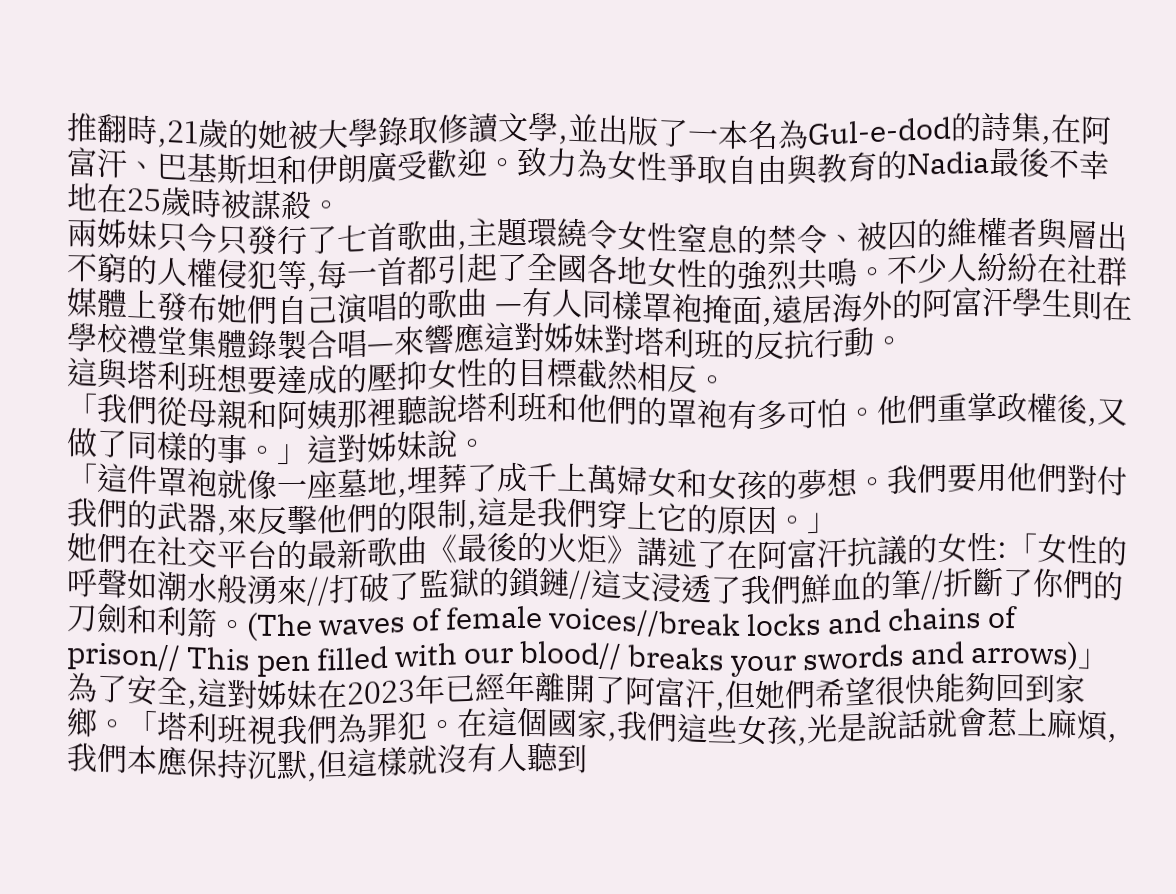推翻時,21歲的她被大學錄取修讀文學,並出版了一本名為Gul-e-dod的詩集,在阿富汗、巴基斯坦和伊朗廣受歡迎。致力為女性爭取自由與教育的Nadia最後不幸地在25歲時被謀殺。
兩姊妹只今只發行了七首歌曲,主題環繞令女性窒息的禁令、被囚的維權者與層出不窮的人權侵犯等,每一首都引起了全國各地女性的強烈共鳴。不少人紛紛在社群媒體上發布她們自己演唱的歌曲 —有人同樣罩袍掩面,遠居海外的阿富汗學生則在學校禮堂集體錄製合唱—來響應這對姊妹對塔利班的反抗行動。
這與塔利班想要達成的壓抑女性的目標截然相反。
「我們從母親和阿姨那裡聽說塔利班和他們的罩袍有多可怕。他們重掌政權後,又做了同樣的事。」這對姊妹說。
「這件罩袍就像一座墓地,埋葬了成千上萬婦女和女孩的夢想。我們要用他們對付我們的武器,來反擊他們的限制,這是我們穿上它的原因。」
她們在社交平台的最新歌曲《最後的火炬》講述了在阿富汗抗議的女性:「女性的呼聲如潮水般湧來//打破了監獄的鎖鏈//這支浸透了我們鮮血的筆//折斷了你們的刀劍和利箭。(The waves of female voices//break locks and chains of prison// This pen filled with our blood// breaks your swords and arrows)」
為了安全,這對姊妹在2023年已經年離開了阿富汗,但她們希望很快能夠回到家鄉。「塔利班視我們為罪犯。在這個國家,我們這些女孩,光是說話就會惹上麻煩,我們本應保持沉默,但這樣就沒有人聽到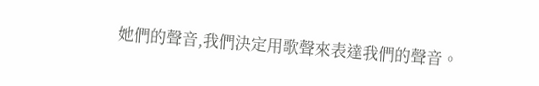她們的聲音,我們決定用歌聲來表達我們的聲音。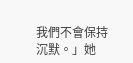我們不會保持沉默。」她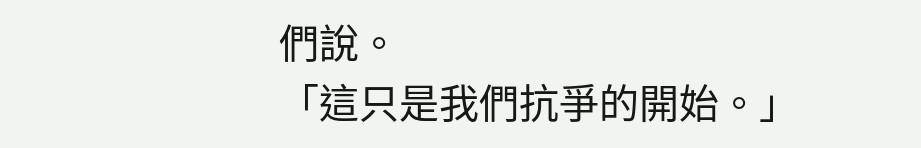們說。
「這只是我們抗爭的開始。」